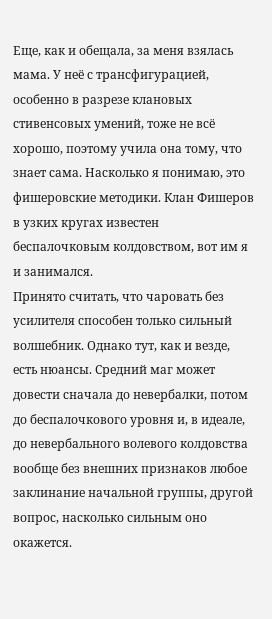Еще, как и обещала, за меня взялась мама. У неё с трансфигурацией, особенно в разрезе клановых стивенсовых умений, тоже не всё хорошо, поэтому учила она тому, что знает сама. Насколько я понимаю, это фишеровские методики. Клан Фишеров в узких кругах известен беспалочковым колдовством, вот им я и занимался.
Принято считать, что чаровать без усилителя способен только сильный волшебник. Однако тут, как и везде, есть нюансы. Средний маг может довести сначала до невербалки, потом до беспалочкового уровня и, в идеале, до невербального волевого колдовства вообще без внешних признаков любое заклинание начальной группы, другой вопрос, насколько сильным оно окажется.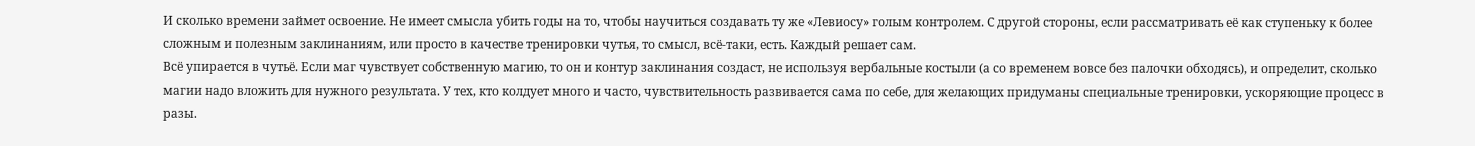И сколько времени займет освоение. Не имеет смысла убить годы на то, чтобы научиться создавать ту же «Левиосу» голым контролем. С другой стороны, если рассматривать её как ступеньку к более сложным и полезным заклинаниям, или просто в качестве тренировки чутья, то смысл, всё-таки, есть. Каждый решает сам.
Всё упирается в чутьё. Если маг чувствует собственную магию, то он и контур заклинания создаст, не используя вербальные костыли (а со временем вовсе без палочки обходясь), и определит, сколько магии надо вложить для нужного результата. У тех, кто колдует много и часто, чувствительность развивается сама по себе, для желающих придуманы специальные тренировки, ускоряющие процесс в разы.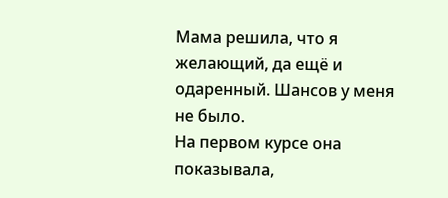Мама решила, что я желающий, да ещё и одаренный. Шансов у меня не было.
На первом курсе она показывала,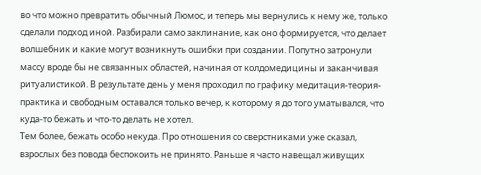во что можно превратить обычный Люмос, и теперь мы вернулись к нему же, только сделали подход иной. Разбирали само заклинание, как оно формируется, что делает волшебник и какие могут возникнуть ошибки при создании. Попутно затронули массу вроде бы не связанных областей, начиная от колдомедицины и заканчивая ритуалистикой. В результате день у меня проходил по графику медитация-теория-практика и свободным оставался только вечер, к которому я до того уматывался, что куда-то бежать и что-то делать не хотел.
Тем более, бежать особо некуда. Про отношения со сверстниками уже сказал, взрослых без повода беспокоить не принято. Раньше я часто навещал живущих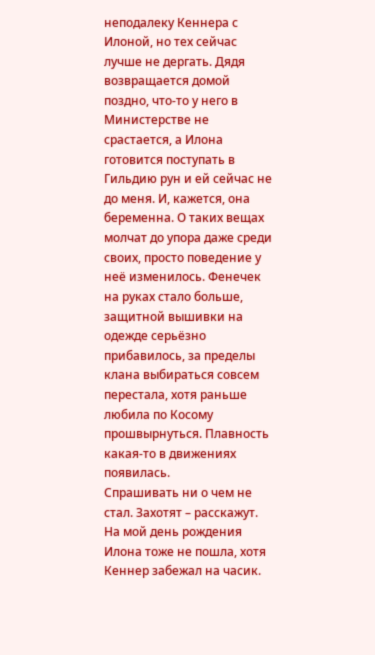неподалеку Кеннера с Илоной, но тех сейчас лучше не дергать. Дядя возвращается домой поздно, что-то у него в Министерстве не срастается, а Илона готовится поступать в Гильдию рун и ей сейчас не до меня. И, кажется, она беременна. О таких вещах молчат до упора даже среди своих, просто поведение у неё изменилось. Фенечек на руках стало больше, защитной вышивки на одежде серьёзно прибавилось, за пределы клана выбираться совсем перестала, хотя раньше любила по Косому прошвырнуться. Плавность какая-то в движениях появилась.
Спрашивать ни о чем не стал. Захотят – расскажут.
На мой день рождения Илона тоже не пошла, хотя Кеннер забежал на часик.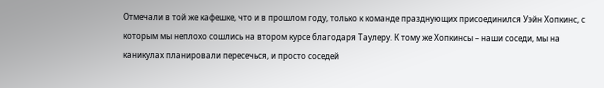Отмечали в той же кафешке, что и в прошлом году, только к команде празднующих присоединился Уэйн Хопкинс, с которым мы неплохо сошлись на втором курсе благодаря Таулеру. К тому же Хопкинсы – наши соседи, мы на каникулах планировали пересечься, и просто соседей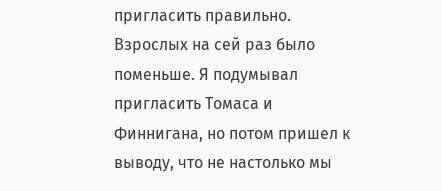пригласить правильно. Взрослых на сей раз было поменьше. Я подумывал пригласить Томаса и Финнигана, но потом пришел к выводу, что не настолько мы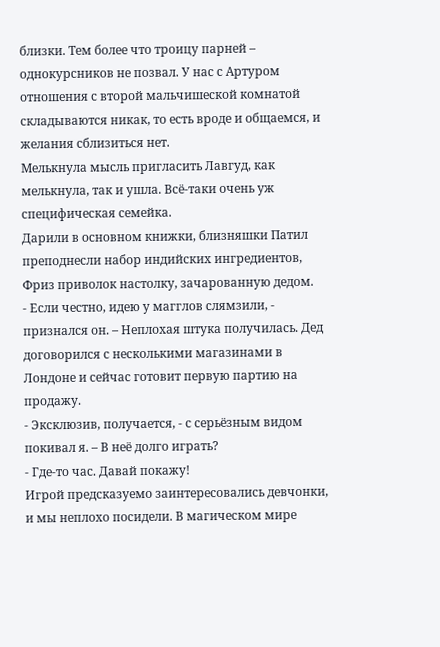близки. Тем более что троицу парней – однокурсников не позвал. У нас с Артуром отношения с второй мальчишеской комнатой складываются никак, то есть вроде и общаемся, и желания сблизиться нет.
Мелькнула мысль пригласить Лавгуд, как мелькнула, так и ушла. Всё-таки очень уж специфическая семейка.
Дарили в основном книжки, близняшки Патил преподнесли набор индийских ингредиентов, Фриз приволок настолку, зачарованную дедом.
- Если честно, идею у магглов слямзили, - признался он. – Неплохая штука получилась. Дед договорился с несколькими магазинами в Лондоне и сейчас готовит первую партию на продажу.
- Эксклюзив, получается, - с серьёзным видом покивал я. – В неё долго играть?
- Где-то час. Давай покажу!
Игрой предсказуемо заинтересовались девчонки, и мы неплохо посидели. В магическом мире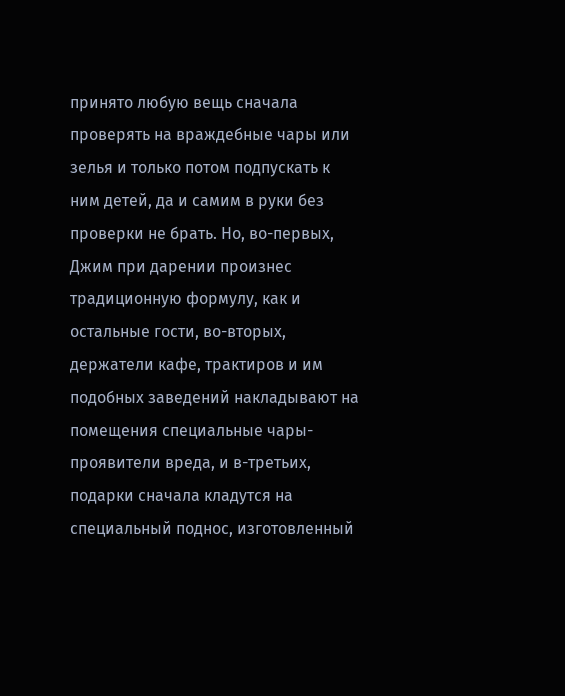принято любую вещь сначала проверять на враждебные чары или зелья и только потом подпускать к ним детей, да и самим в руки без проверки не брать. Но, во-первых, Джим при дарении произнес традиционную формулу, как и остальные гости, во-вторых, держатели кафе, трактиров и им подобных заведений накладывают на помещения специальные чары-проявители вреда, и в-третьих, подарки сначала кладутся на специальный поднос, изготовленный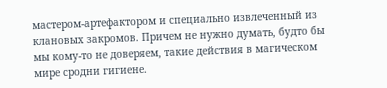мастером-артефактором и специально извлеченный из клановых закромов. Причем не нужно думать, будто бы мы кому-то не доверяем, такие действия в магическом мире сродни гигиене.